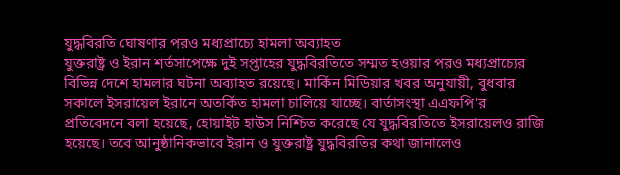যুদ্ধবিরতি ঘোষণার পরও মধ্যপ্রাচ্যে হামলা অব্যাহত
যুক্তরাষ্ট্র ও ইরান শর্তসাপেক্ষে দুই সপ্তাহের যুদ্ধবিরতিতে সম্মত হওয়ার পরও মধ্যপ্রাচ্যের বিভিন্ন দেশে হামলার ঘটনা অব্যাহত রয়েছে। মার্কিন মিডিয়ার খবর অনুযায়ী, বুধবার সকালে ইসরায়েল ইরানে অতর্কিত হামলা চালিয়ে যাচ্ছে। বার্তাসংস্থা এএফপি'র প্রতিবেদনে বলা হয়েছে, হোয়াইট হাউস নিশ্চিত করেছে যে যুদ্ধবিরতিতে ইসরায়েলও রাজি হয়েছে। তবে আনুষ্ঠানিকভাবে ইরান ও যুক্তরাষ্ট্র যুদ্ধবিরতির কথা জানালেও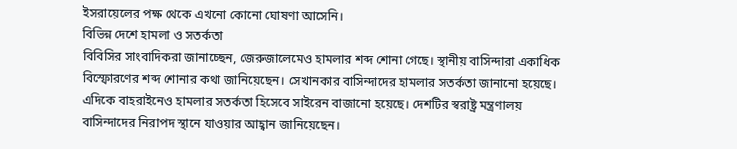ইসরায়েলের পক্ষ থেকে এখনো কোনো ঘোষণা আসেনি।
বিভিন্ন দেশে হামলা ও সতর্কতা
বিবিসির সাংবাদিকরা জানাচ্ছেন, জেরুজালেমেও হামলার শব্দ শোনা গেছে। স্থানীয় বাসিন্দারা একাধিক বিস্ফোরণের শব্দ শোনার কথা জানিয়েছেন। সেখানকার বাসিন্দাদের হামলার সতর্কতা জানানো হয়েছে। এদিকে বাহরাইনেও হামলার সতর্কতা হিসেবে সাইরেন বাজানো হয়েছে। দেশটির স্বরাষ্ট্র মন্ত্রণালয় বাসিন্দাদের নিরাপদ স্থানে যাওয়ার আহ্বান জানিয়েছেন।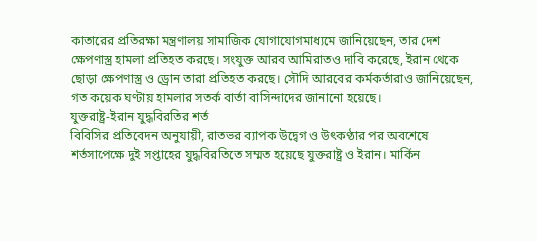কাতারের প্রতিরক্ষা মন্ত্রণালয় সামাজিক যোগাযোগমাধ্যমে জানিয়েছেন, তার দেশ ক্ষেপণাস্ত্র হামলা প্রতিহত করছে। সংযুক্ত আরব আমিরাতও দাবি করেছে, ইরান থেকে ছোড়া ক্ষেপণাস্ত্র ও ড্রোন তারা প্রতিহত করছে। সৌদি আরবের কর্মকর্তারাও জানিয়েছেন, গত কয়েক ঘণ্টায় হামলার সতর্ক বার্তা বাসিন্দাদের জানানো হয়েছে।
যুক্তরাষ্ট্র-ইরান যুদ্ধবিরতির শর্ত
বিবিসির প্রতিবেদন অনুযায়ী, রাতভর ব্যাপক উদ্বেগ ও উৎকণ্ঠার পর অবশেষে শর্তসাপেক্ষে দুই সপ্তাহের যুদ্ধবিরতিতে সম্মত হয়েছে যুক্তরাষ্ট্র ও ইরান। মার্কিন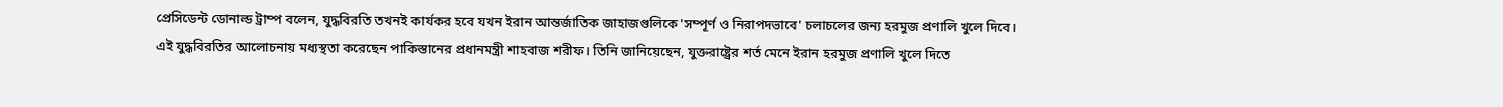প্রেসিডেন্ট ডোনাল্ড ট্রাম্প বলেন, যুদ্ধবিরতি তখনই কার্যকর হবে যখন ইরান আন্তর্জাতিক জাহাজগুলিকে 'সম্পূর্ণ ও নিরাপদভাবে' চলাচলের জন্য হরমুজ প্রণালি খুলে দিবে।
এই যুদ্ধবিরতির আলোচনায় মধ্যস্থতা করেছেন পাকিস্তানের প্রধানমন্ত্রী শাহবাজ শরীফ। তিনি জানিয়েছেন, যুক্তরাষ্ট্রের শর্ত মেনে ইরান হরমুজ প্রণালি খুলে দিতে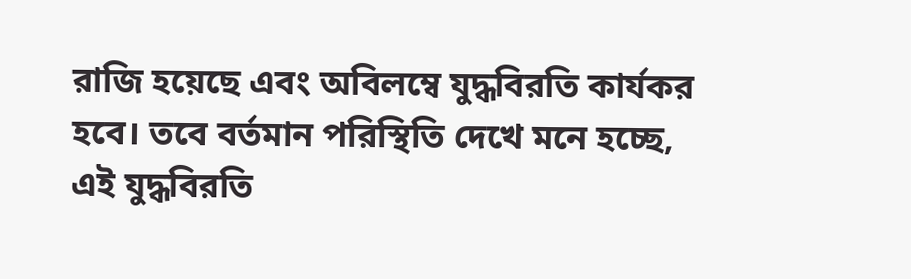রাজি হয়েছে এবং অবিলম্বে যুদ্ধবিরতি কার্যকর হবে। তবে বর্তমান পরিস্থিতি দেখে মনে হচ্ছে, এই যুদ্ধবিরতি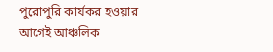পুরোপুরি কার্যকর হওয়ার আগেই আঞ্চলিক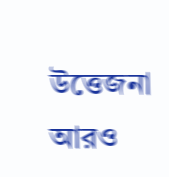উত্তেজনা আরও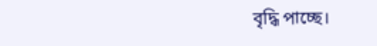বৃদ্ধি পাচ্ছে।